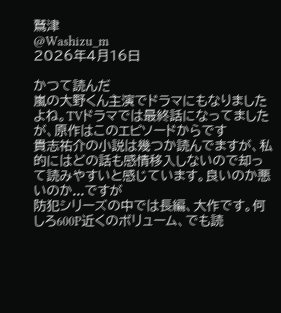鷲津
@Washizu_m
2026年4月16日

かつて読んだ
嵐の大野くん主演でドラマにもなりましたよね。TVドラマでは最終話になってましたが、原作はこのエピソードからです
貴志祐介の小説は幾つか読んでますが、私的にはどの話も感情移入しないので却って読みやすいと感じています。良いのか悪いのか...ですが
防犯シリーズの中では長編、大作です。何しろ600P近くのボリューム、でも読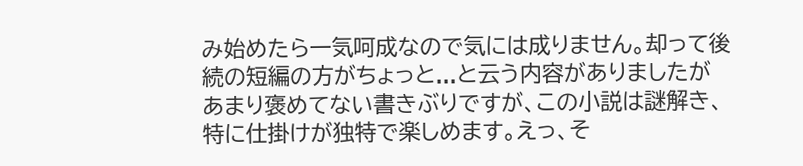み始めたら一気呵成なので気には成りません。却って後続の短編の方がちょっと...と云う内容がありましたが
あまり褒めてない書きぶりですが、この小説は謎解き、特に仕掛けが独特で楽しめます。えっ、そ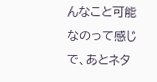んなこと可能なのって感じで、あとネタ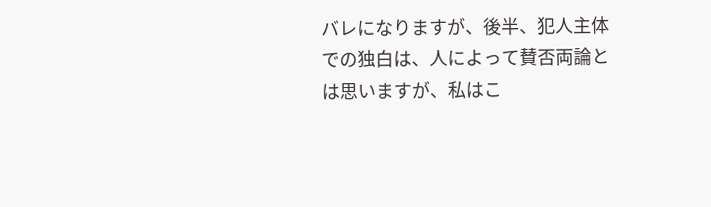バレになりますが、後半、犯人主体での独白は、人によって賛否両論とは思いますが、私はこ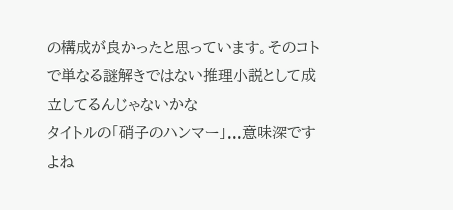の構成が良かったと思っています。そのコトで単なる謎解きではない推理小説として成立してるんじゃないかな
タイトルの「硝子のハンマー」...意味深ですよね